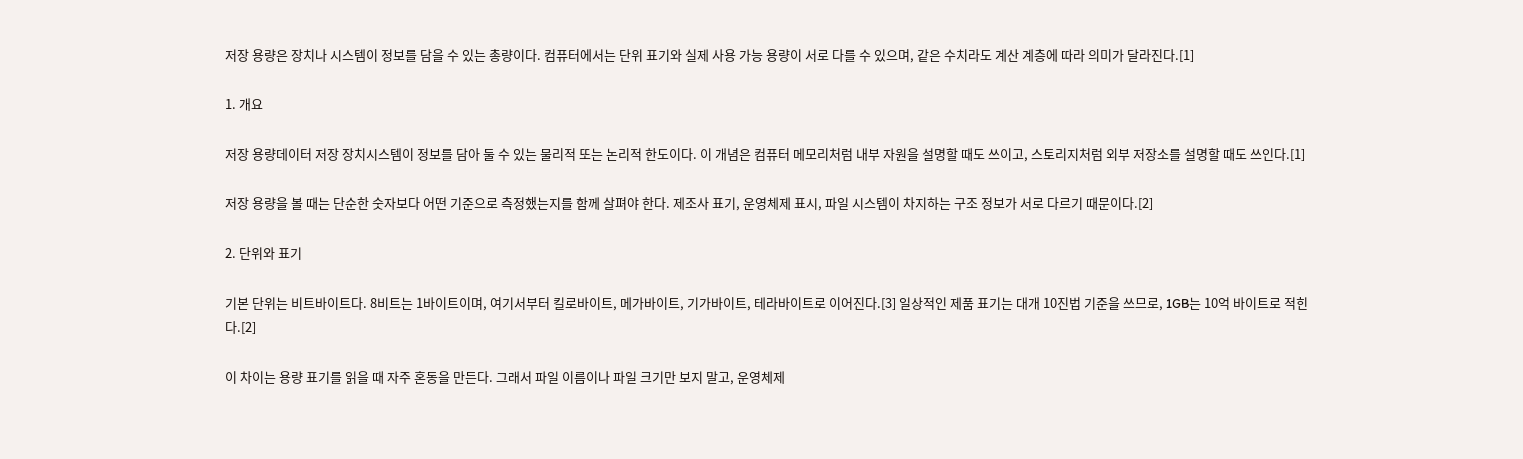저장 용량은 장치나 시스템이 정보를 담을 수 있는 총량이다. 컴퓨터에서는 단위 표기와 실제 사용 가능 용량이 서로 다를 수 있으며, 같은 수치라도 계산 계층에 따라 의미가 달라진다.[1]

1. 개요

저장 용량데이터 저장 장치시스템이 정보를 담아 둘 수 있는 물리적 또는 논리적 한도이다. 이 개념은 컴퓨터 메모리처럼 내부 자원을 설명할 때도 쓰이고, 스토리지처럼 외부 저장소를 설명할 때도 쓰인다.[1]

저장 용량을 볼 때는 단순한 숫자보다 어떤 기준으로 측정했는지를 함께 살펴야 한다. 제조사 표기, 운영체제 표시, 파일 시스템이 차지하는 구조 정보가 서로 다르기 때문이다.[2]

2. 단위와 표기

기본 단위는 비트바이트다. 8비트는 1바이트이며, 여기서부터 킬로바이트, 메가바이트, 기가바이트, 테라바이트로 이어진다.[3] 일상적인 제품 표기는 대개 10진법 기준을 쓰므로, 1GB는 10억 바이트로 적힌다.[2]

이 차이는 용량 표기를 읽을 때 자주 혼동을 만든다. 그래서 파일 이름이나 파일 크기만 보지 말고, 운영체제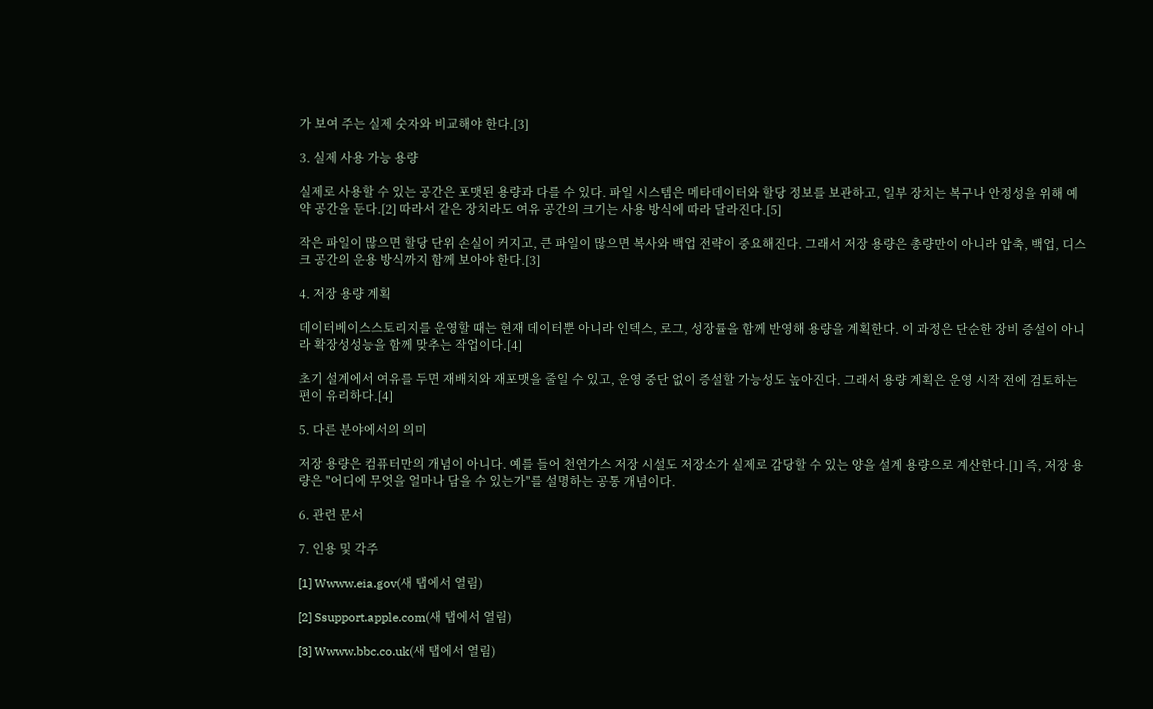가 보여 주는 실제 숫자와 비교해야 한다.[3]

3. 실제 사용 가능 용량

실제로 사용할 수 있는 공간은 포맷된 용량과 다를 수 있다. 파일 시스템은 메타데이터와 할당 정보를 보관하고, 일부 장치는 복구나 안정성을 위해 예약 공간을 둔다.[2] 따라서 같은 장치라도 여유 공간의 크기는 사용 방식에 따라 달라진다.[5]

작은 파일이 많으면 할당 단위 손실이 커지고, 큰 파일이 많으면 복사와 백업 전략이 중요해진다. 그래서 저장 용량은 총량만이 아니라 압축, 백업, 디스크 공간의 운용 방식까지 함께 보아야 한다.[3]

4. 저장 용량 계획

데이터베이스스토리지를 운영할 때는 현재 데이터뿐 아니라 인덱스, 로그, 성장률을 함께 반영해 용량을 계획한다. 이 과정은 단순한 장비 증설이 아니라 확장성성능을 함께 맞추는 작업이다.[4]

초기 설계에서 여유를 두면 재배치와 재포맷을 줄일 수 있고, 운영 중단 없이 증설할 가능성도 높아진다. 그래서 용량 계획은 운영 시작 전에 검토하는 편이 유리하다.[4]

5. 다른 분야에서의 의미

저장 용량은 컴퓨터만의 개념이 아니다. 예를 들어 천연가스 저장 시설도 저장소가 실제로 감당할 수 있는 양을 설계 용량으로 계산한다.[1] 즉, 저장 용량은 "어디에 무엇을 얼마나 담을 수 있는가"를 설명하는 공통 개념이다.

6. 관련 문서

7. 인용 및 각주

[1] Wwww.eia.gov(새 탭에서 열림)

[2] Ssupport.apple.com(새 탭에서 열림)

[3] Wwww.bbc.co.uk(새 탭에서 열림)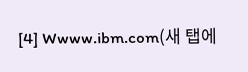[4] Wwww.ibm.com(새 탭에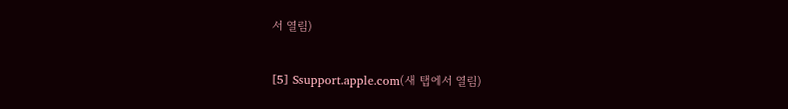서 열림)

[5] Ssupport.apple.com(새 탭에서 열림)